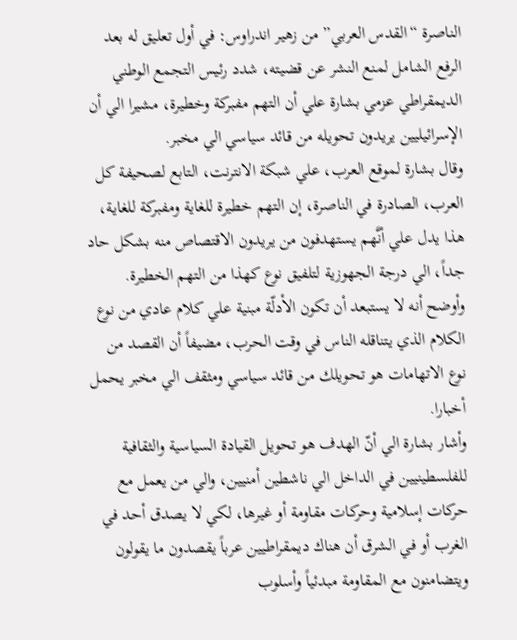الناصرة “القدس العربي” من زهير اندراوس: في أول تعليق له بعد الرفع الشامل لمنع النشر عن قضيته، شدد رئيس التجمع الوطني الديمقراطي عزمي بشارة علي أن التهم مفبركة وخطيرة، مشيرا الي أن الإسرائيليين يريدون تحويله من قائد سياسي الي مخبر.
وقال بشارة لموقع العرب، علي شبكة الانترنت، التابع لصحيفة كل العرب، الصادرة في الناصرة، إن التهم خطيرة للغاية ومفبركة للغاية، هذا يدل علي أنَّهم يستهدفون من يريدون الاقتصاص منه بشكل حاد جداً، الي درجة الجهوزية لتلفيق نوع كهذا من التهم الخطيرة. وأوضح أنه لا يستبعد أن تكون الأدلّة مبنية علي كلام عادي من نوع الكلام الذي يتناقله الناس في وقت الحرب، مضيفاً أن القصد من نوع الاتهامات هو تحويلك من قائد سياسي ومثقف الي مخبر يحمل أخبارا.
وأشار بشارة الي أنّ الهدف هو تحويل القيادة السياسية والثقافية للفلسطينيين في الداخل الي ناشطين أمنيين، والي من يعمل مع حركات إسلامية وحركات مقاومة أو غيرها، لكي لا يصدق أحد في الغرب أو في الشرق أن هناك ديمقراطيين عرباً يقصدون ما يقولون ويتضامنون مع المقاومة مبدئياً وأسلوب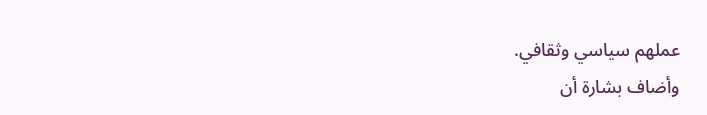عملهم سياسي وثقافي.
وأضاف بشارة أن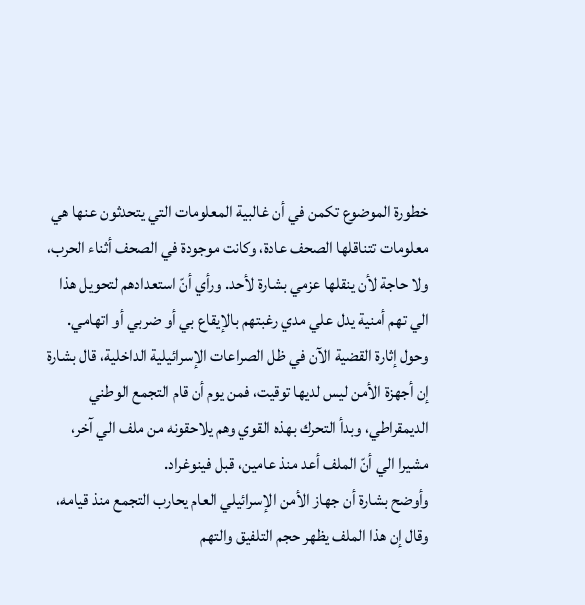خطورة الموضوع تكمن في أن غالبية المعلومات التي يتحدثون عنها هي معلومات تتناقلها الصحف عادة، وكانت موجودة في الصحف أثناء الحرب، ولا حاجة لأن ينقلها عزمي بشارة لأحد. ورأي أنّ استعدادهم لتحويل هذا الي تهم أمنية يدل علي مدي رغبتهم بالإيقاع بي أو ضربي أو اتهامي.
وحول إثارة القضية الآن في ظل الصراعات الإسرائيلية الداخلية، قال بشارة إن أجهزة الأمن ليس لديها توقيت، فمن يوم أن قام التجمع الوطني الديمقراطي، وبدأ التحرك بهذه القوي وهم يلاحقونه من ملف الي آخر، مشيرا الي أنّ الملف أعد منذ عامين، قبل فينوغراد.
وأوضح بشارة أن جهاز الأمن الإسرائيلي العام يحارب التجمع منذ قيامه، وقال إن هذا الملف يظهر حجم التلفيق والتهم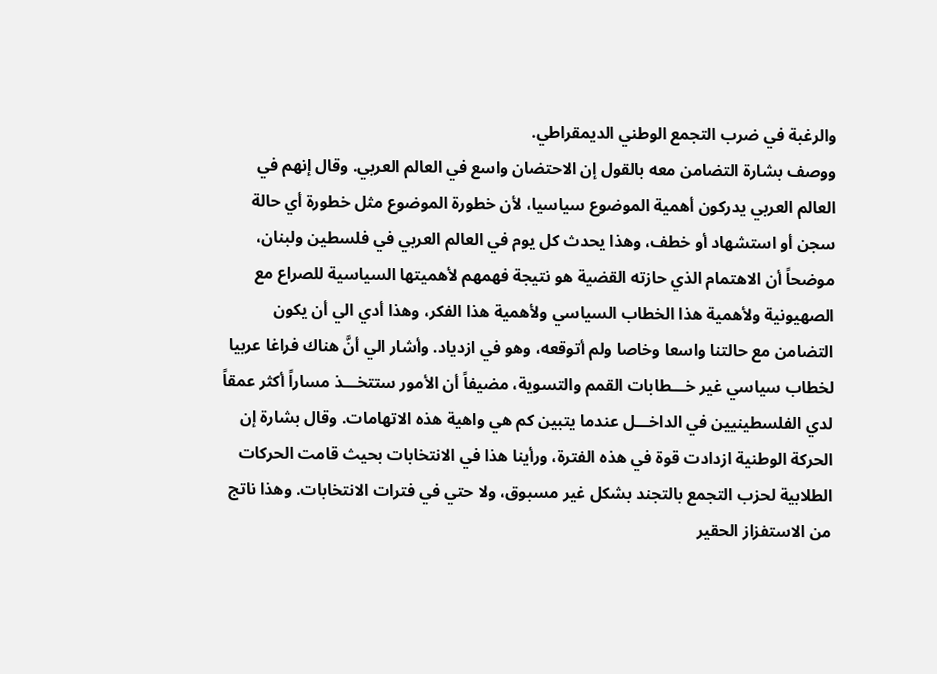والرغبة في ضرب التجمع الوطني الديمقراطي.
ووصف بشارة التضامن معه بالقول إن الاحتضان واسع في العالم العربي. وقال إنهم في العالم العربي يدركون أهمية الموضوع سياسيا، لأن خطورة الموضوع مثل خطورة أي حالة سجن أو استشهاد أو خطف، وهذا يحدث كل يوم في العالم العربي في فلسطين ولبنان، موضحاً أن الاهتمام الذي حازته القضية هو نتيجة فهمهم لأهميتها السياسية للصراع مع الصهيونية ولأهمية هذا الخطاب السياسي ولأهمية هذا الفكر، وهذا أدي الي أن يكون التضامن مع حالتنا واسعا وخاصا ولم أتوقعه، وهو في ازدياد. وأشار الي أنَّ هناك فراغا عربيا لخطاب سياسي غير خـــطابات القمم والتسوية، مضيفاً أن الأمور ستتخـــذ مساراً أكثر عمقاً لدي الفلسطينيين في الداخـــل عندما يتبين كم هي واهية هذه الاتهامات. وقال بشارة إن الحركة الوطنية ازدادت قوة في هذه الفترة، ورأينا هذا في الانتخابات بحيث قامت الحركات الطلابية لحزب التجمع بالتجند بشكل غير مسبوق، ولا حتي في فترات الانتخابات. وهذا ناتج من الاستفزاز الحقير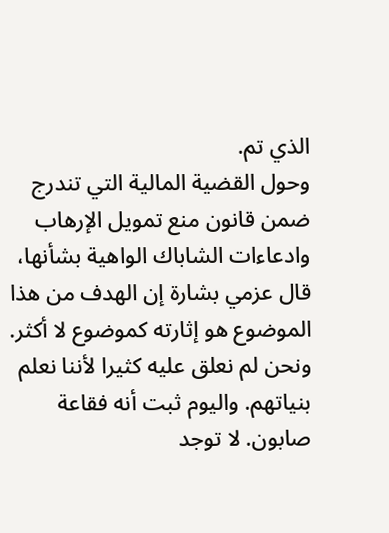الذي تم.
وحول القضية المالية التي تندرج ضمن قانون منع تمويل الإرهاب وادعاءات الشاباك الواهية بشأنها، قال عزمي بشارة إن الهدف من هذا الموضوع هو إثارته كموضوع لا أكثر. ونحن لم نعلق عليه كثيرا لأننا نعلم بنياتهم. واليوم ثبت أنه فقاعة صابون. لا توجد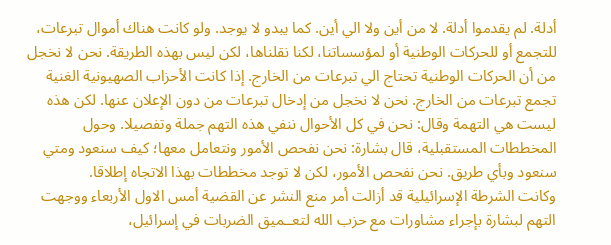أدلة. لم يقدموا أدلة. لا من أين ولا الي أين. كما يبدو لا يوجد. ولو كانت هناك أموال تبرعات، للتجمع أو للحركات الوطنية أو لمؤسساتنا، لكنا نقلناها، لكن ليس بهذه الطريقة. نحن لا نخجل من أن الحركات الوطنية تحتاج الي تبرعات من الخارج. إذا كانت الأحزاب الصهيونية الغنية تجمع تبرعات من الخارج. نحن لا نخجل من إدخال تبرعات من دون الإعلان عنها. لكن هذه ليست هي التهمة وقال: نحن في كل الأحوال ننفي هذه التهم جملة وتفصيلا. وحول المخططات المستقبلية، قال بشارة: نحن نفحص الأمور ونتعامل معها؛ كيف سنعود ومتي سنعود وبأي طريق. نحن نفحص الأمور، لكن لا توجد مخططات بهذا الاتجاه إطلاقا.
وكانت الشرطة الإسرائيلية قد أزالت أمر منع النشر عن القضية أمس الاول الأربعاء ووجهت التهم لبشارة بإجراء مشاورات مع حزب الله لتعــميق الضربات في إسرائيل،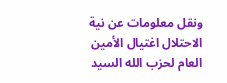ونقل معلومات عن نية الاحتلال اغتيال الأمين العام لحزب الله السيد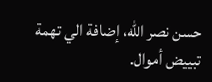حسن نصر الله، إضافة الي تهمة تبييض أموال.